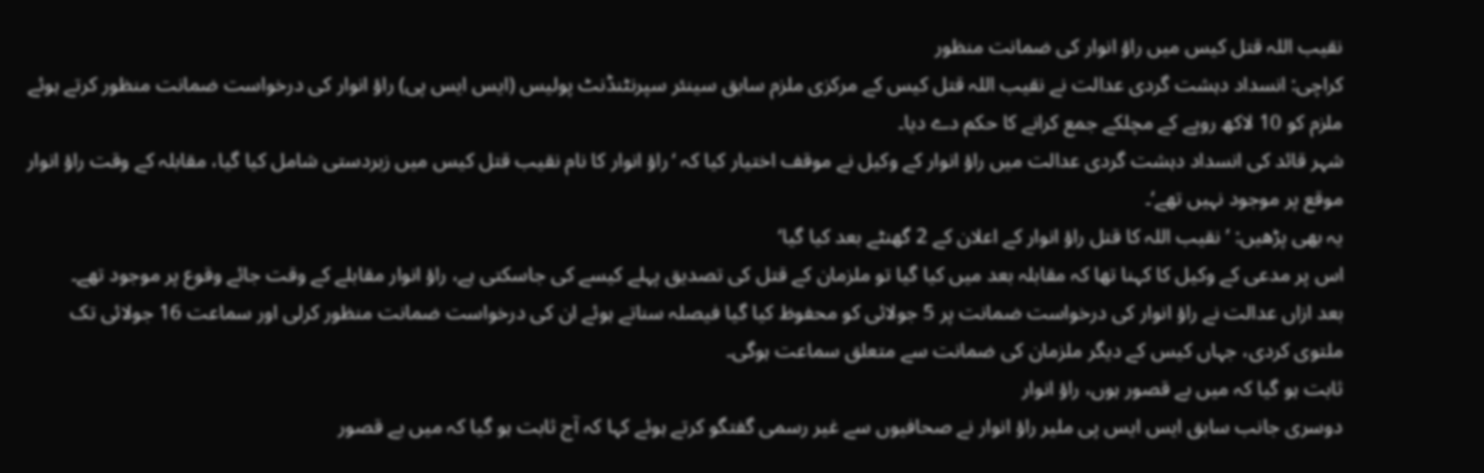نقیب اللہ قتل کیس میں راؤ انوار کی ضمانت منظور
کراچی: انسداد دہشت گردی عدالت نے نقیب اللہ قتل کیس کے مرکزی ملزم سابق سینئر سپرنٹنڈنٹ پولیس (ایس ایس پی) راؤ انوار کی درخواست ضمانت منظور کرتے ہوئے ملزم کو 10 لاکھ روپے کے مچلکے جمع کرانے کا حکم دے دیا۔
شہر قائد کی انسداد دہشت گردی عدالت میں راؤ انوار کے وکیل نے موقف اختیار کیا کہ ‘راؤ انوار کا نام نقیب قتل کیس میں زبردستی شامل کیا گیا، مقابلہ کے وقت راؤ انوار موقع پر موجود نہیں تھے‘۔
یہ بھی پڑھیں: ’نقیب اللہ کا قتل راؤ انوار کے اعلان کے 2 گھنٹے بعد کیا گیا‘
اس پر مدعی کے وکیل کا کہنا تھا کہ مقابلہ بعد میں کیا گیا تو ملزمان کے قتل کی تصدیق پہلے کیسے کی جاسکتی ہے، راؤ انوار مقابلے کے وقت جائے وقوع پر موجود تھے۔
بعد ازاں عدالت نے راؤ انوار کی درخواست ضمانت پر 5 جولائی کو محفوظ کیا گیا فیصلہ سناتے ہوئے ان کی درخواست ضمانت منظور کرلی اور سماعت 16 جولائی تک ملتوی کردی، جہاں کیس کے دیگر ملزمان کی ضمانت سے متعلق سماعت ہوگی۔
ثابت ہو گیا کہ میں بے قصور ہوں، راؤ انوار
دوسری جانب سابق ایس ایس پی ملیر راؤ انوار نے صحافیوں سے غیر رسمی گفتگو کرتے ہوئے کہا کہ آج ثابت ہو گیا کہ میں بے قصور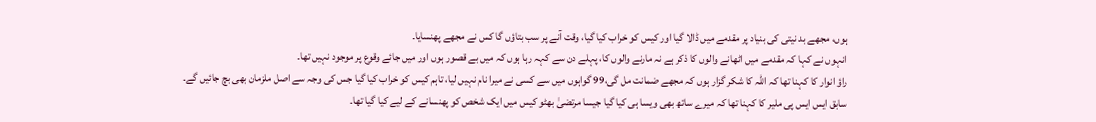ہوں، مجھے بد نیتی کی بنیاد پر مقدمے میں ڈالا گیا اور کیس کو خراب کیا گیا، وقت آنے پر سب بتاؤں گا کس نے مجھے پھنسایا۔
انہوں نے کہا کہ مقدمے میں اٹھانے والوں کا ذکر ہے نہ مارنے والوں کا، پہلے دن سے کہہ رہا ہوں کہ میں بے قصور ہوں اور میں جائے وقوع پر موجود نہیں تھا۔
راؤ انوار کا کہنا تھا کہ اللہ کا شکر گزار ہوں کہ مجھے ضمانت مل گی،99 گواہوں میں سے کسی نے میرا نام نہیں لیا، تاہم کیس کو خراب کیا گیا جس کی وجہ سے اصل ملزمان بھی بچ جائیں گے۔
سابق ایس ایس پی ملیر کا کہنا تھا کہ میرے ساتھ بھی ویسا ہی کیا گیا جیسا مرتضیٰ بھٹو کیس میں ایک شخص کو پھنسانے کے لیے کیا گیا تھا۔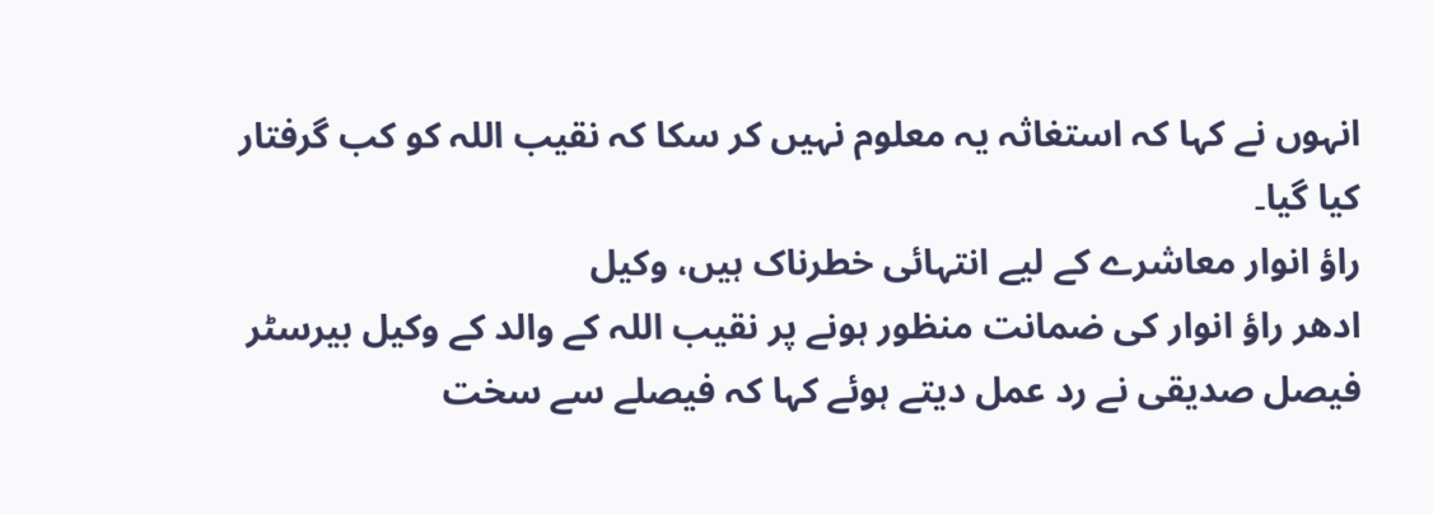انہوں نے کہا کہ استغاثہ یہ معلوم نہیں کر سکا کہ نقیب اللہ کو کب گرفتار کیا گیا۔
راؤ انوار معاشرے کے لیے انتہائی خطرناک ہیں، وکیل
ادھر راؤ انوار کی ضمانت منظور ہونے پر نقیب اللہ کے والد کے وکیل بیرسٹر فیصل صدیقی نے رد عمل دیتے ہوئے کہا کہ فیصلے سے سخت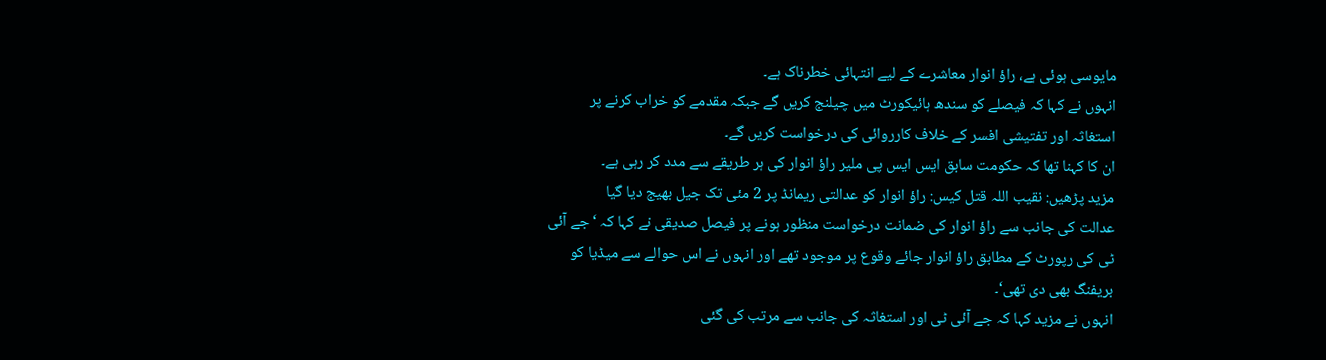مایوسی ہوئی ہے، راؤ انوار معاشرے کے لیے انتہائی خطرناک ہے۔
انہوں نے کہا کہ فیصلے کو سندھ ہائیکورٹ میں چیلنج کریں گے جبکہ مقدمے کو خراب کرنے پر استغاثہ اور تفتیشی افسر کے خلاف کارروائی کی درخواست کریں گے۔
ان کا کہنا تھا کہ حکومت سابق ایس ایس پی ملیر راؤ انوار کی ہر طریقے سے مدد کر رہی ہے۔
مزید پڑھیں: نقیب اللہ قتل کیس: راؤ انوار کو عدالتی ریمانڈ پر 2 مئی تک جیل بھیج دیا گیا
عدالت کی جانب سے راؤ انوار کی ضمانت درخواست منظور ہونے پر فیصل صدیقی نے کہا کہ ‘جے آئی ٹی کی رپورٹ کے مطابق راؤ انوار جائے وقوع پر موجود تھے اور انہوں نے اس حوالے سے میڈیا کو بریفنگ بھی دی تھی‘۔
انہوں نے مزید کہا کہ جے آئی ٹی اور استغاثہ کی جانب سے مرتب کی گئی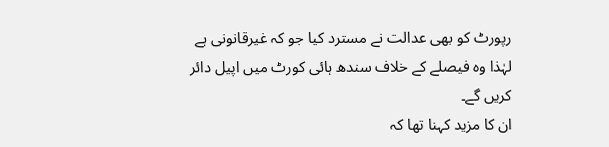رپورٹ کو بھی عدالت نے مسترد کیا جو کہ غیرقانونی ہے لہٰذا وہ فیصلے کے خلاف سندھ ہائی کورٹ میں اپیل دائر کریں گے۔
ان کا مزید کہنا تھا کہ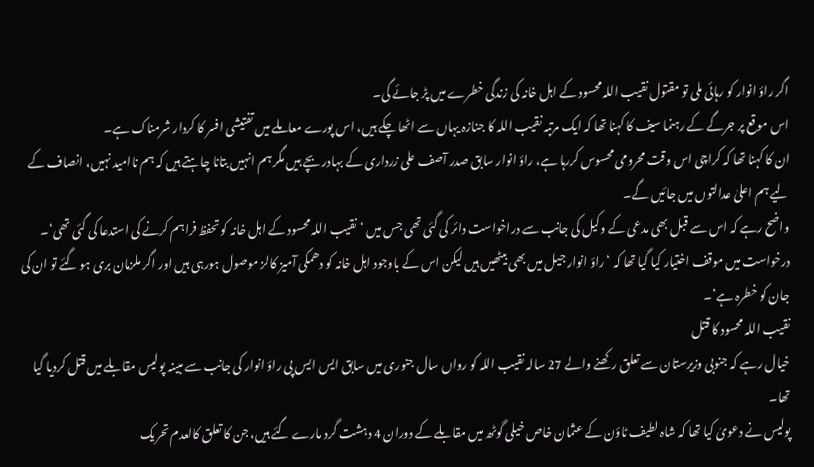اگر راؤ انوار کو رہائی ملی تو مقتول نقیب اللہ محسود کے اہل خانہ کی زندگی خطرے میں پڑ جائے گی۔
اس موقع پر جرگے کے رہنما سیف کا کہنا تھا کہ ایک مرتبہ نقیب اللہ کا جنازہ یہاں سے اٹھا چکے ہیں، اس پورے معاملے میں تفتیشی افسر کا کردار شرمناک ہے۔
ان کا کہنا تھا کہ کراچی اس وقت محرومی محسوس کررہا ہے، راؤ انوار سابق صدر آصف علی زرداری کے بہادر بچے ہیں مگر ہم انہیں بتانا چاہتے ہیں کہ ہم ناامید نہیں، انصاف کے لیے ہم اعلیٰ عدالتوں میں جائیں گے۔
واضح رہے کہ اس سے قبل بھی مدعی کے وکیل کی جانب سے دراخواست دائر کی گئی تھی جس میں ‘نقیب اللہ محسود کے اہل خانہ کو تحفظ فراہم کرنے کی استدعا کی گئی تھی‘۔
درخواست میں موقف اختیار کیا گیا تھا کہ ‘راؤ انوار جیل میں بھی بیٹھیں ہیں لیکن اس کے باوجود اہل خانہ کو دھمکی آمیز کالز موصول ہورہی ہیں اور اگر ملزمان بری ہو گئے تو ان کی جان کو خطرہ ہے‘۔
نقیب اللہ محسود کا قتل
خیال رہے کہ جنوبی وزیرستان سے تعلق رکھنے والے 27 سالہ نقیب اللہ کو رواں سال جنوری میں سابق ایس ایس پی راؤ انوار کی جانب سے مبینہ پولیس مقابلے میں قتل کردیا گیا تھا۔
پولیس نے دعویٰ کیا تھا کہ شاہ لطیف ٹاؤن کے عثمان خاص خیلی گوٹھ میں مقابلے کے دوران 4 دہشت گرد مارے گئے ہیں، جن کا تعلق کالعدم تحریک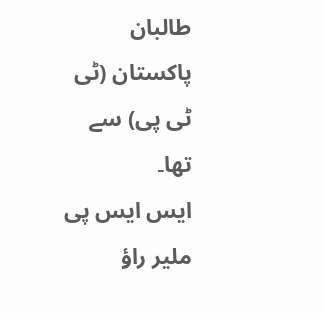طالبان پاکستان (ٹی ٹی پی) سے تھا۔
ایس ایس پی ملیر راؤ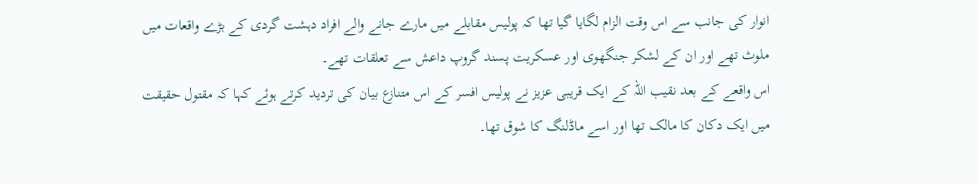انوار کی جانب سے اس وقت الزام لگایا گیا تھا کہ پولیس مقابلے میں مارے جانے والے افراد دہشت گردی کے بڑے واقعات میں ملوث تھے اور ان کے لشکر جنگھوی اور عسکریت پسند گروپ داعش سے تعلقات تھے۔
اس واقعے کے بعد نقیب اللہ کے ایک قریبی عزیز نے پولیس افسر کے اس متنازع بیان کی تردید کرتے ہوئے کہا کہ مقتول حقیقت میں ایک دکان کا مالک تھا اور اسے ماڈلنگ کا شوق تھا۔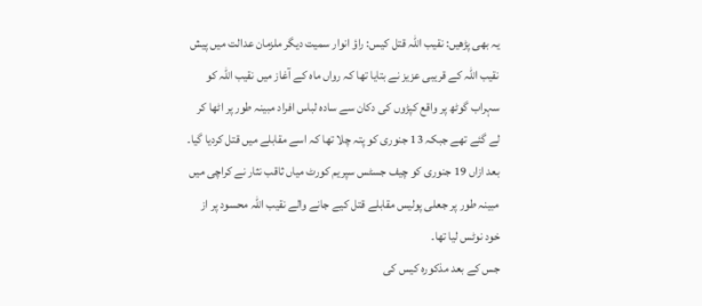یہ بھی پڑھیں: نقیب اللہ قتل کیس: راؤ انوار سمیت دیگر ملزمان عدالت میں پیش
نقیب اللہ کے قریبی عزیز نے بتایا تھا کہ رواں ماہ کے آغاز میں نقیب اللہ کو سہراب گوٹھ پر واقع کپڑوں کی دکان سے سادہ لباس افراد مبینہ طور پر اٹھا کر لے گئے تھے جبکہ 13 جنوری کو پتہ چلا تھا کہ اسے مقابلے میں قتل کردیا گیا۔
بعد ازاں 19 جنوری کو چیف جسٹس سپریم کورٹ میاں ثاقب نثار نے کراچی میں مبینہ طور پر جعلی پولیس مقابلے قتل کیے جانے والے نقیب اللہ محسود پر از خود نوٹس لیا تھا۔
جس کے بعد مذکورہ کیس کی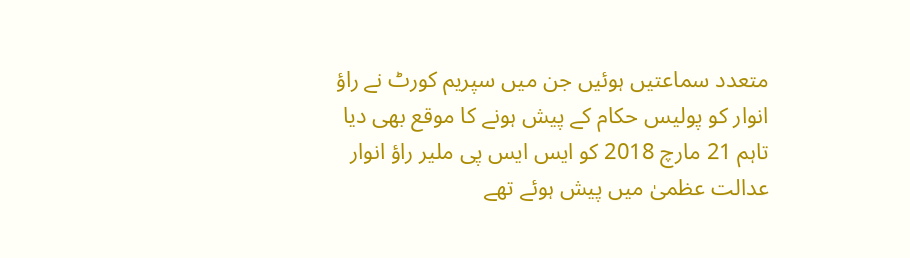متعدد سماعتیں ہوئیں جن میں سپریم کورٹ نے راؤ انوار کو پولیس حکام کے پیش ہونے کا موقع بھی دیا تاہم 21 مارچ 2018 کو ایس ایس پی ملیر راؤ انوار عدالت عظمیٰ میں پیش ہوئے تھے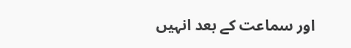اور سماعت کے بعد انہیں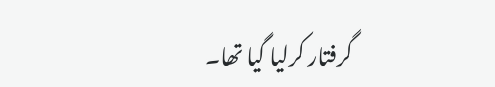گرفتار کرلیا گیا تھا۔